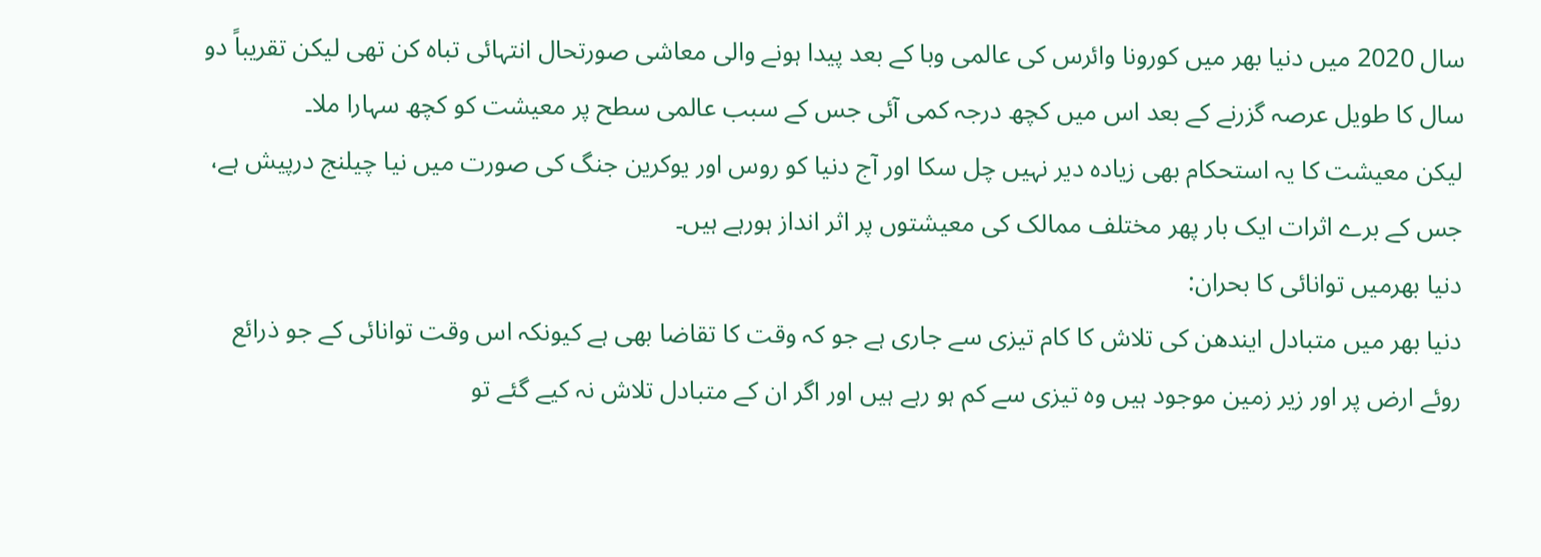سال 2020 میں دنیا بھر میں کورونا وائرس کی عالمی وبا کے بعد پیدا ہونے والی معاشی صورتحال انتہائی تباہ کن تھی لیکن تقریباً دو سال کا طویل عرصہ گزرنے کے بعد اس میں کچھ درجہ کمی آئی جس کے سبب عالمی سطح پر معیشت کو کچھ سہارا ملا۔
لیکن معیشت کا یہ استحکام بھی زیادہ دیر نہیں چل سکا اور آج دنیا کو روس اور یوکرین جنگ کی صورت میں نیا چیلنج درپیش ہے، جس کے برے اثرات ایک بار پھر مختلف ممالک کی معیشتوں پر اثر انداز ہورہے ہیں۔
دنیا بھرمیں توانائی کا بحران:
دنیا بھر میں متبادل ایندھن کی تلاش کا کام تیزی سے جاری ہے جو کہ وقت کا تقاضا بھی ہے کیونکہ اس وقت توانائی کے جو ذرائع روئے ارض پر اور زیر زمین موجود ہیں وہ تیزی سے کم ہو رہے ہیں اور اگر ان کے متبادل تلاش نہ کیے گئے تو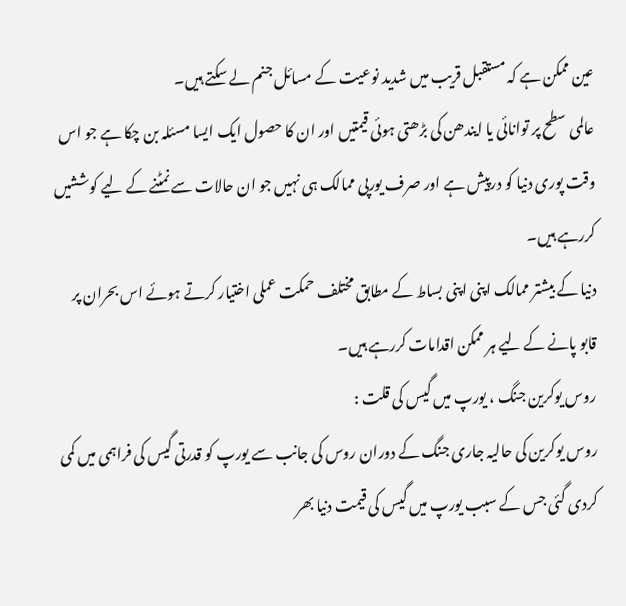عین ممکن ہے کہ مستقبل قریب میں شدید نوعیت کے مسائل جنم لے سکتے ہیں۔
عالمی سطح پر توانائی یا ایندھن کی بڑھتی ہوئی قیمتیں اور ان کا حصول ایک ایسا مسئلہ بن چکا ہے جو اس وقت پوری دنیا کو درپیش ہے اور صرف یورپی ممالک ہی نہیں جو ان حالات سے نمٹنے کے لیے کوششیں کررہے ہیں۔
دنیا کے بیشتر ممالک اپنی اپنی بساط کے مطابق مختلف حمکت عملی اختیار کرتے ہوئے اس بحران پر قابو پانے کے لیے ہر ممکن اقدامات کررہے ہیں۔
روس یوکرین جنگ ، یورپ میں گیس کی قلت :
روس یوکرین کی حالیہ جاری جنگ کے دوران روس کی جانب سے یورپ کو قدرتی گیس کی فراہمی میں کمی کردی گئی جس کے سبب یورپ میں گیس کی قیمت دنیا بھر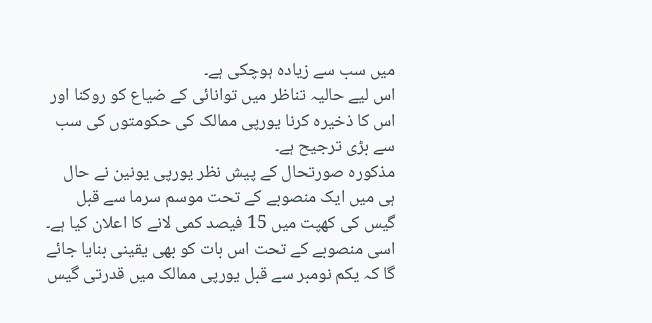میں سب سے زیادہ ہوچکی ہے۔
اس لیے حالیہ تناظر میں توانائی کے ضیاع کو روکنا اور اس کا ذخیرہ کرنا یورپی ممالک کی حکومتوں کی سب سے بڑی ترجیح ہے۔
مذکورہ صورتحال کے پیش نظر یورپی یونین نے حال ہی میں ایک منصوبے کے تحت موسم سرما سے قبل گیس کی کھپت میں 15 فیصد کمی لانے کا اعلان کیا ہے۔
اسی منصوبے کے تحت اس بات کو بھی یقینی بنایا جائے گا کہ یکم نومبر سے قبل یورپی ممالک میں قدرتی گیس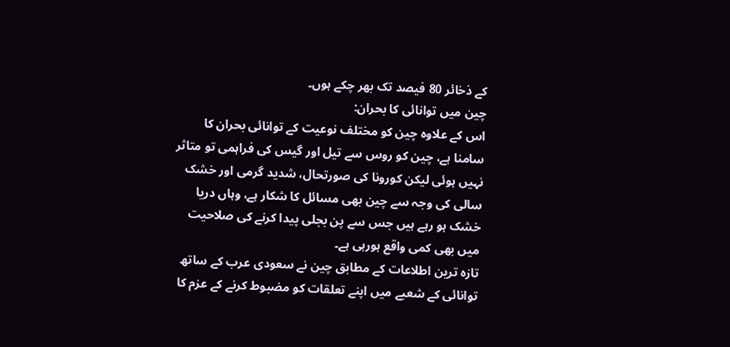کے ذخائر 80 فیصد تک بھر چکے ہوں۔
چین میں توانائی کا بحران:
اس کے علاوہ چین کو مختلف نوعیت کے توانائی بحران کا سامنا ہے، چین کو روس سے تیل اور گیس کی فراہمی تو متاثر نہیں ہوئی لیکن کورونا کی صورتحال، شدید گرمی اور خشک سالی کی وجہ سے چین بھی مسائل کا شکار ہے، وہاں دریا خشک ہو رہے ہیں جس سے پن بجلی پیدا کرنے کی صلاحیت میں بھی کمی واقع ہورہی ہے۔
تازہ ترین اطلاعات کے مطابق چین نے سعودی عرب کے ساتھ توانائی کے شعبے میں اپنے تعلقات کو مضبوط کرنے کے عزم کا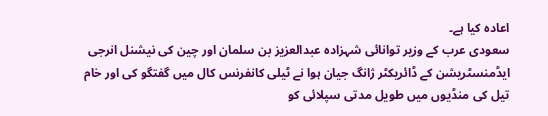اعادہ کیا ہے۔
سعودی عرب کے وزیر توانائی شہزادہ عبدالعزیز بن سلمان اور چین کی نیشنل انرجی ایڈمنسٹریشن کے ڈائریکٹر ژانگ جیان ہوا نے ٹیلی کانفرنس کال میں گفتگو کی اور خام تیل کی منڈیوں میں طویل مدتی سپلائی کو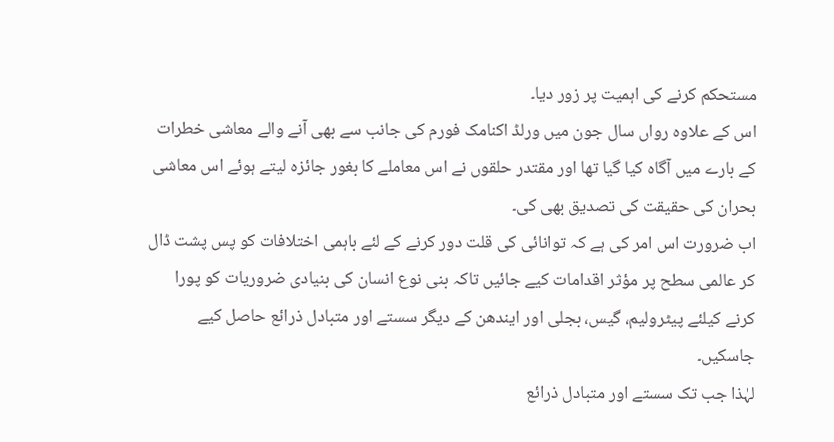مستحکم کرنے کی اہمیت پر زور دیا۔
اس کے علاوہ رواں سال جون میں ورلڈ اکنامک فورم کی جانب سے بھی آنے والے معاشی خطرات کے بارے میں آگاہ کیا گیا تھا اور مقتدر حلقوں نے اس معاملے کا بغور جائزہ لیتے ہوئے اس معاشی بحران کی حقیقت کی تصدیق بھی کی۔
اب ضرورت اس امر کی ہے کہ توانائی کی قلت دور کرنے کے لئے باہمی اختلافات کو پس پشت ڈال کر عالمی سطح پر مؤثر اقدامات کیے جائیں تاکہ بنی نوع انسان کی بنیادی ضروریات کو پورا کرنے کیلئے پیٹرولیم، گیس، بجلی اور ایندھن کے دیگر سستے اور متبادل ذرائع حاصل کیے جاسکیں۔
لہٰذا جب تک سستے اور متبادل ذرائع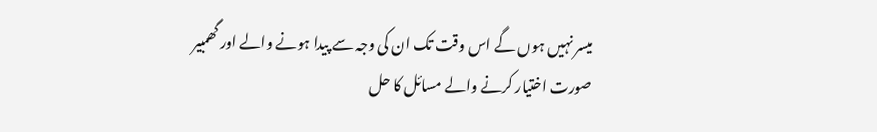میسر نہیں ہوں گے اس وقت تک ان کی وجہ سے پیدا ہونے والے اور گھمبیر صورت اختیار کرنے والے مسائل کا حل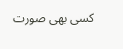کسی بھی صورت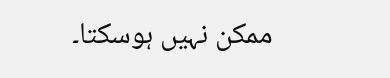ممکن نہیں ہوسکتا۔